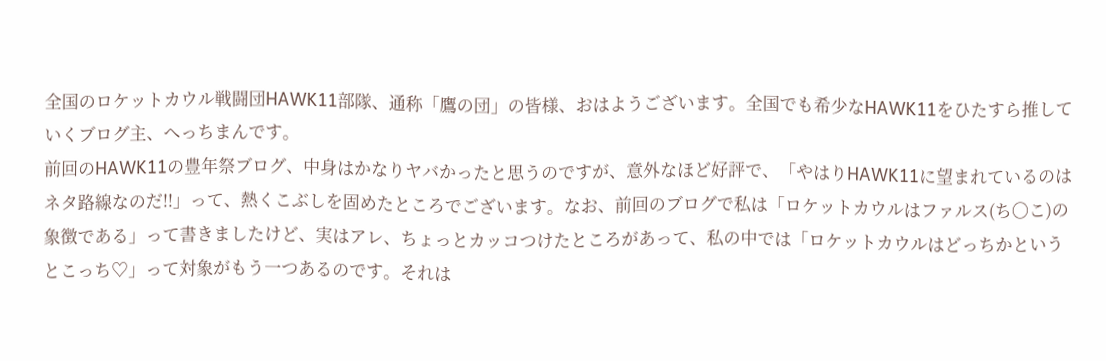全国のロケットカウル戦闘団HAWK11部隊、通称「鷹の団」の皆様、おはようございます。全国でも希少なHAWK11をひたすら推していくブログ主、へっちまんです。
前回のHAWK11の豊年祭ブログ、中身はかなりヤバかったと思うのですが、意外なほど好評で、「やはりHAWK11に望まれているのはネタ路線なのだ!!」って、熱くこぶしを固めたところでございます。なお、前回のブログで私は「ロケットカウルはファルス(ち〇こ)の象徴である」って書きましたけど、実はアレ、ちょっとカッコつけたところがあって、私の中では「ロケットカウルはどっちかというとこっち♡」って対象がもう一つあるのです。それは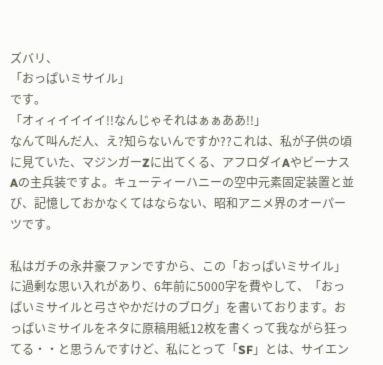ズバリ、
「おっぱいミサイル」
です。
「オィィイイイイ!!なんじゃそれはぁぁああ!!」
なんて叫んだ人、え?知らないんですか??これは、私が子供の頃に見ていた、マジンガーZに出てくる、アフロダイAやビーナスAの主兵装ですよ。キューティーハニーの空中元素固定装置と並び、記憶しておかなくてはならない、昭和アニメ界のオーパーツです。

私はガチの永井豪ファンですから、この「おっぱいミサイル」に過剰な思い入れがあり、6年前に5000字を費やして、「おっぱいミサイルと弓さやかだけのブログ」を書いております。おっぱいミサイルをネタに原稿用紙12枚を書くって我ながら狂ってる・・と思うんですけど、私にとって「SF」とは、サイエン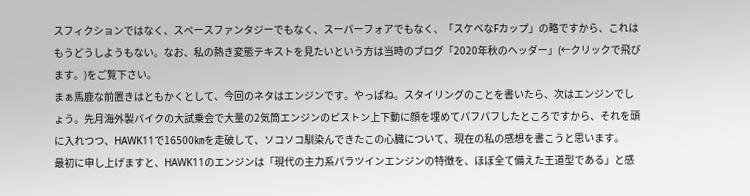スフィクションではなく、スペースファンタジーでもなく、スーパーフォアでもなく、「スケベなFカップ」の略ですから、これはもうどうしようもない。なお、私の熱き変態テキストを見たいという方は当時のブログ「2020年秋のヘッダー」(←クリックで飛びます。)をご覧下さい。
まぁ馬鹿な前置きはともかくとして、今回のネタはエンジンです。やっぱね。スタイリングのことを書いたら、次はエンジンでしょう。先月海外製バイクの大試乗会で大量の2気筒エンジンのピストン上下動に顔を埋めてパフパフしたところですから、それを頭に入れつつ、HAWK11で16500㎞を走破して、ソコソコ馴染んできたこの心臓について、現在の私の感想を書こうと思います。
最初に申し上げますと、HAWK11のエンジンは「現代の主力系パラツインエンジンの特徴を、ほぼ全て備えた王道型である」と感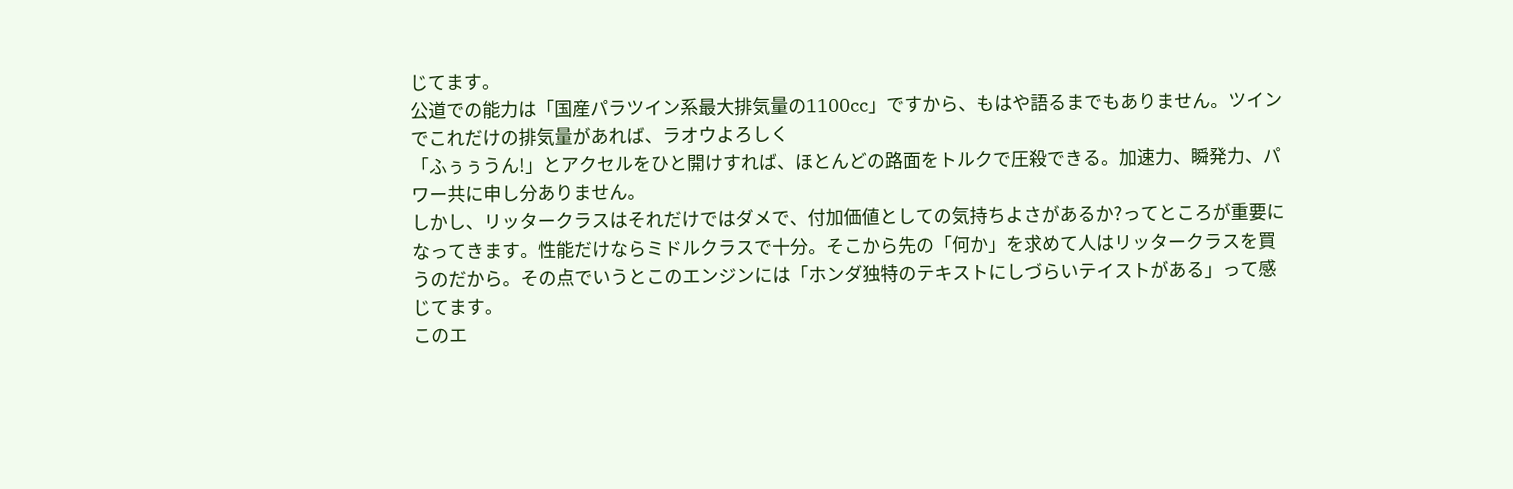じてます。
公道での能力は「国産パラツイン系最大排気量の1100cc」ですから、もはや語るまでもありません。ツインでこれだけの排気量があれば、ラオウよろしく
「ふぅぅうん!」とアクセルをひと開けすれば、ほとんどの路面をトルクで圧殺できる。加速力、瞬発力、パワー共に申し分ありません。
しかし、リッタークラスはそれだけではダメで、付加価値としての気持ちよさがあるか?ってところが重要になってきます。性能だけならミドルクラスで十分。そこから先の「何か」を求めて人はリッタークラスを買うのだから。その点でいうとこのエンジンには「ホンダ独特のテキストにしづらいテイストがある」って感じてます。
このエ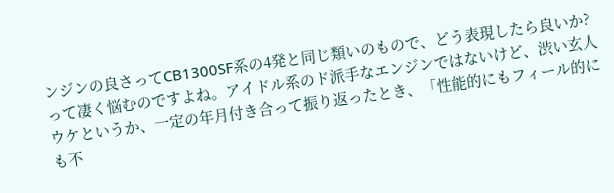ンジンの良さってCB1300SF系の4発と同じ類いのもので、どう表現したら良いか?って凄く悩むのですよね。アイドル系のド派手なエンジンではないけど、渋い玄人ウケというか、一定の年月付き合って振り返ったとき、「性能的にもフィール的にも不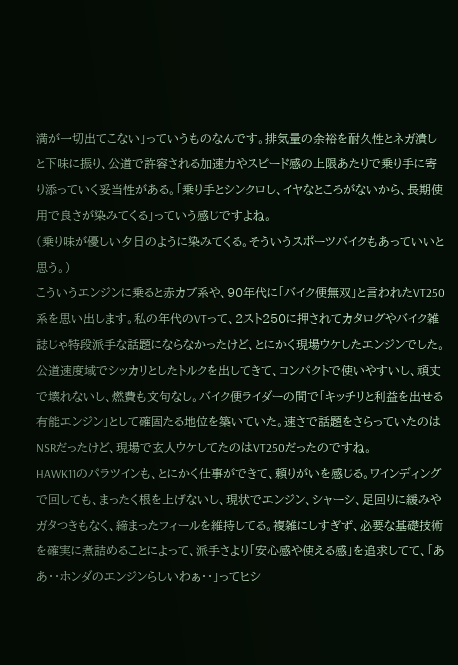満が一切出てこない」っていうものなんです。排気量の余裕を耐久性とネガ潰しと下味に振り、公道で許容される加速力やスピード感の上限あたりで乗り手に寄り添っていく妥当性がある。「乗り手とシンクロし、イヤなところがないから、長期使用で良さが染みてくる」っていう感じですよね。
(乗り味が優しい夕日のように染みてくる。そういうスポーツバイクもあっていいと思う。)
こういうエンジンに乗ると赤カブ系や、90年代に「バイク便無双」と言われたVT250系を思い出します。私の年代のVTって、2スト250に押されてカタログやバイク雑誌じゃ特段派手な話題にならなかったけど、とにかく現場ウケしたエンジンでした。公道速度域でシッカリとしたトルクを出してきて、コンパクトで使いやすいし、頑丈で壊れないし、燃費も文句なし。バイク便ライダーの間で「キッチリと利益を出せる有能エンジン」として確固たる地位を築いていた。速さで話題をさらっていたのはNSRだったけど、現場で玄人ウケしてたのはVT250だったのですね。
HAWK11のパラツインも、とにかく仕事ができて、頼りがいを感じる。ワインディングで回しても、まったく根を上げないし、現状でエンジン、シャーシ、足回りに緩みやガタつきもなく、締まったフィールを維持してる。複雑にしすぎず、必要な基礎技術を確実に煮詰めることによって、派手さより「安心感や使える感」を追求してて、「ああ・・ホンダのエンジンらしいわぁ・・」ってヒシ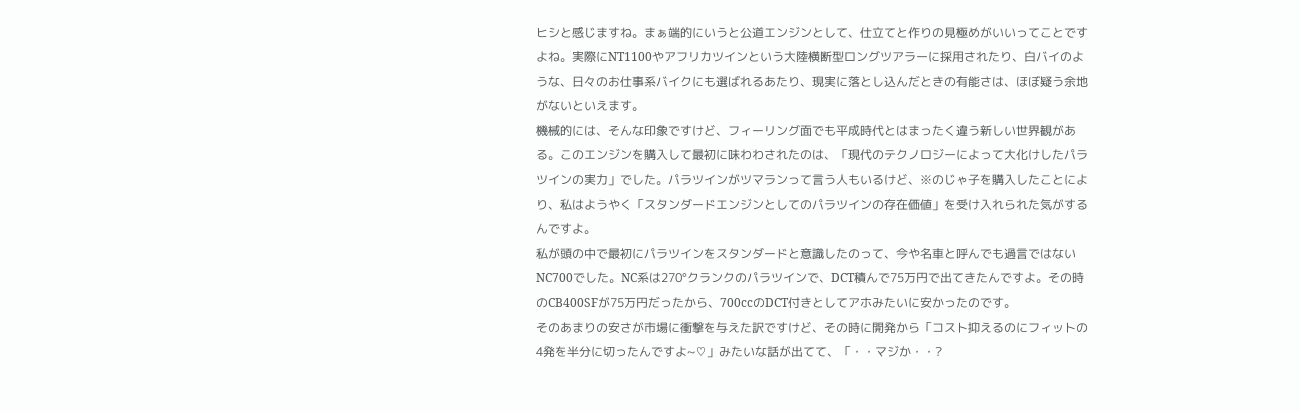ヒシと感じますね。まぁ端的にいうと公道エンジンとして、仕立てと作りの見極めがいいってことですよね。実際にNT1100やアフリカツインという大陸横断型ロングツアラーに採用されたり、白バイのような、日々のお仕事系バイクにも選ばれるあたり、現実に落とし込んだときの有能さは、ほぼ疑う余地がないといえます。
機械的には、そんな印象ですけど、フィーリング面でも平成時代とはまったく違う新しい世界観がある。このエンジンを購入して最初に味わわされたのは、「現代のテクノロジーによって大化けしたパラツインの実力」でした。パラツインがツマランって言う人もいるけど、※のじゃ子を購入したことにより、私はようやく「スタンダードエンジンとしてのパラツインの存在価値」を受け入れられた気がするんですよ。
私が頭の中で最初にパラツインをスタンダードと意識したのって、今や名車と呼んでも過言ではないNC700でした。NC系は270°クランクのパラツインで、DCT積んで75万円で出てきたんですよ。その時のCB400SFが75万円だったから、700ccのDCT付きとしてアホみたいに安かったのです。
そのあまりの安さが市場に衝撃を与えた訳ですけど、その時に開発から「コスト抑えるのにフィットの4発を半分に切ったんですよ~♡」みたいな話が出てて、「・・マジか・・?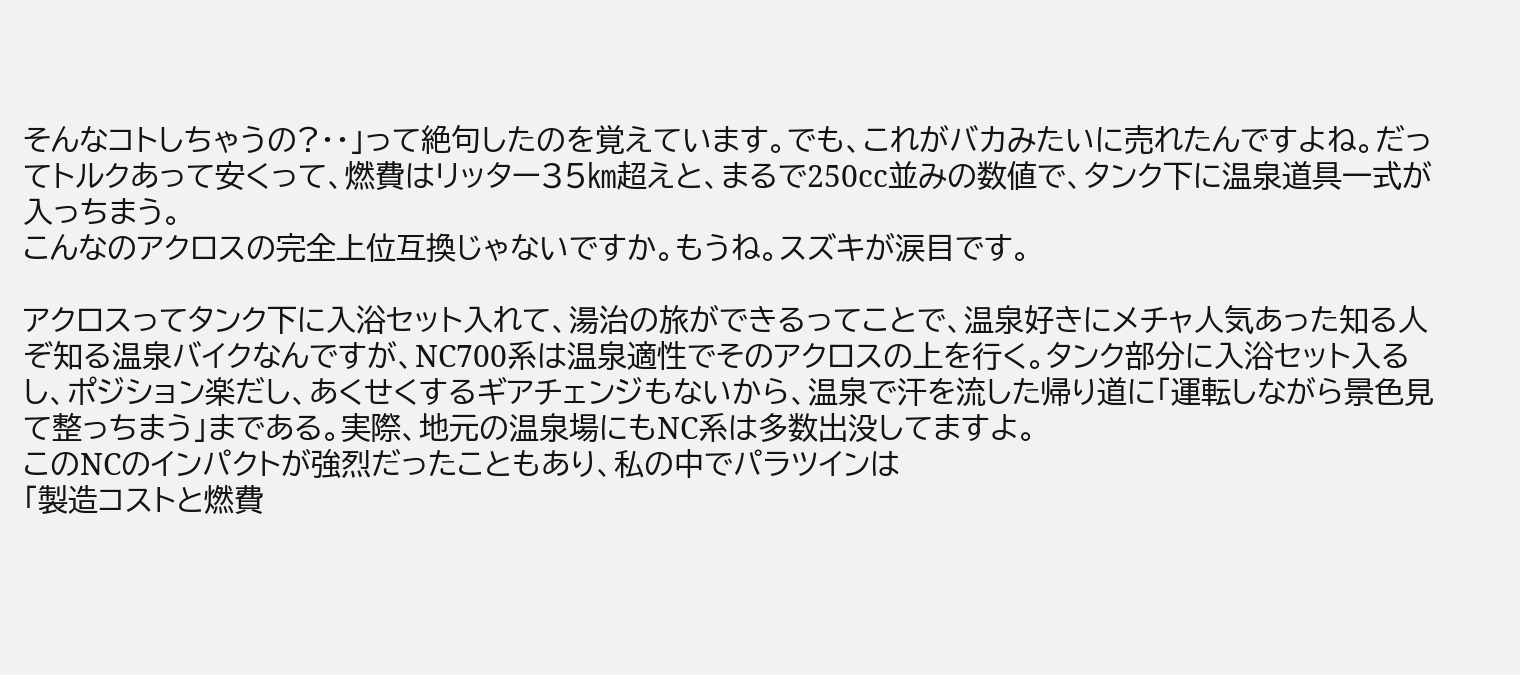そんなコトしちゃうの?・・」って絶句したのを覚えています。でも、これがバカみたいに売れたんですよね。だってトルクあって安くって、燃費はリッター35㎞超えと、まるで250cc並みの数値で、タンク下に温泉道具一式が入っちまう。
こんなのアクロスの完全上位互換じゃないですか。もうね。スズキが涙目です。

アクロスってタンク下に入浴セット入れて、湯治の旅ができるってことで、温泉好きにメチャ人気あった知る人ぞ知る温泉バイクなんですが、NC700系は温泉適性でそのアクロスの上を行く。タンク部分に入浴セット入るし、ポジション楽だし、あくせくするギアチェンジもないから、温泉で汗を流した帰り道に「運転しながら景色見て整っちまう」まである。実際、地元の温泉場にもNC系は多数出没してますよ。
このNCのインパクトが強烈だったこともあり、私の中でパラツインは
「製造コストと燃費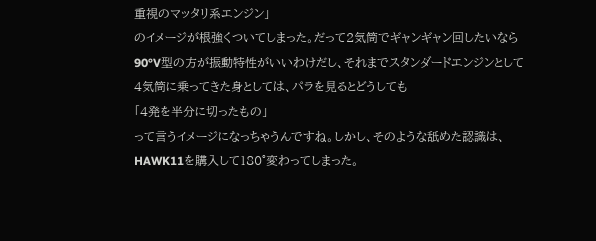重視のマッタリ系エンジン」
のイメージが根強くついてしまった。だって2気筒でギャンギャン回したいなら90°V型の方が振動特性がいいわけだし、それまでスタンダードエンジンとして4気筒に乗ってきた身としては、パラを見るとどうしても
「4発を半分に切ったもの」
って言うイメージになっちゃうんですね。しかし、そのような舐めた認識は、HAWK11を購入して180°変わってしまった。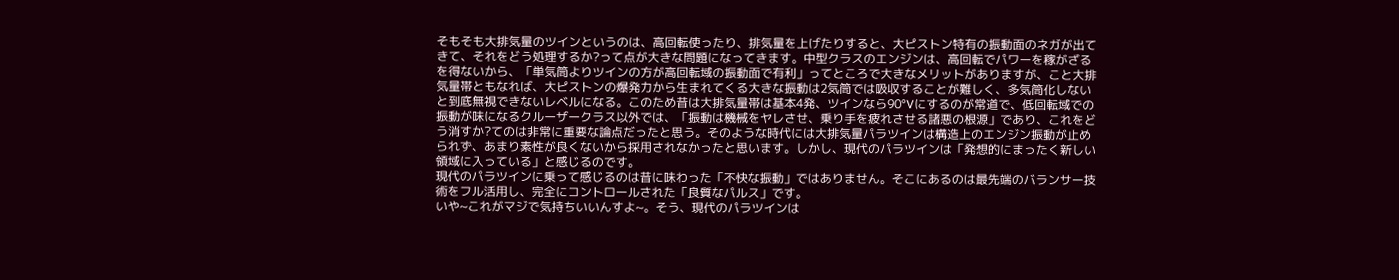そもそも大排気量のツインというのは、高回転使ったり、排気量を上げたりすると、大ピストン特有の振動面のネガが出てきて、それをどう処理するか?って点が大きな問題になってきます。中型クラスのエンジンは、高回転でパワーを稼がざるを得ないから、「単気筒よりツインの方が高回転域の振動面で有利」ってところで大きなメリットがありますが、こと大排気量帯ともなれば、大ピストンの爆発力から生まれてくる大きな振動は2気筒では吸収することが難しく、多気筒化しないと到底無視できないレベルになる。このため昔は大排気量帯は基本4発、ツインなら90°Vにするのが常道で、低回転域での振動が味になるクルーザークラス以外では、「振動は機械をヤレさせ、乗り手を疲れさせる諸悪の根源」であり、これをどう消すか?てのは非常に重要な論点だったと思う。そのような時代には大排気量パラツインは構造上のエンジン振動が止められず、あまり素性が良くないから採用されなかったと思います。しかし、現代のパラツインは「発想的にまったく新しい領域に入っている」と感じるのです。
現代のパラツインに乗って感じるのは昔に味わった「不快な振動」ではありません。そこにあるのは最先端のバランサー技術をフル活用し、完全にコントロールされた「良質なパルス」です。
いや~これがマジで気持ちいいんすよ~。そう、現代のパラツインは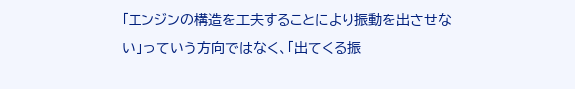「エンジンの構造を工夫することにより振動を出させない」っていう方向ではなく、「出てくる振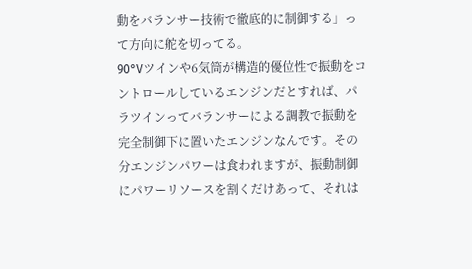動をバランサー技術で徹底的に制御する」って方向に舵を切ってる。
90°Vツインや6気筒が構造的優位性で振動をコントロールしているエンジンだとすれば、パラツインってバランサーによる調教で振動を完全制御下に置いたエンジンなんです。その分エンジンパワーは食われますが、振動制御にパワーリソースを割くだけあって、それは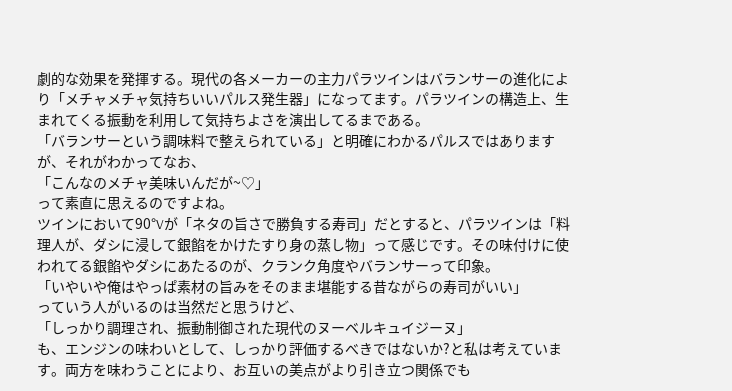劇的な効果を発揮する。現代の各メーカーの主力パラツインはバランサーの進化により「メチャメチャ気持ちいいパルス発生器」になってます。パラツインの構造上、生まれてくる振動を利用して気持ちよさを演出してるまである。
「バランサーという調味料で整えられている」と明確にわかるパルスではありますが、それがわかってなお、
「こんなのメチャ美味いんだが~♡」
って素直に思えるのですよね。
ツインにおいて90°Vが「ネタの旨さで勝負する寿司」だとすると、パラツインは「料理人が、ダシに浸して銀餡をかけたすり身の蒸し物」って感じです。その味付けに使われてる銀餡やダシにあたるのが、クランク角度やバランサーって印象。
「いやいや俺はやっぱ素材の旨みをそのまま堪能する昔ながらの寿司がいい」
っていう人がいるのは当然だと思うけど、
「しっかり調理され、振動制御された現代のヌーベルキュイジーヌ」
も、エンジンの味わいとして、しっかり評価するべきではないか?と私は考えています。両方を味わうことにより、お互いの美点がより引き立つ関係でも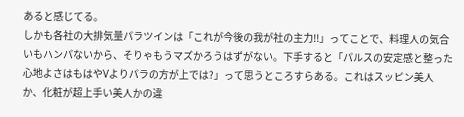あると感じてる。
しかも各社の大排気量パラツインは「これが今後の我が社の主力!!」ってことで、料理人の気合いもハンパないから、そりゃもうマズかろうはずがない。下手すると「パルスの安定感と整った心地よさはもはやVよりパラの方が上では?」って思うところすらある。これはスッピン美人か、化粧が超上手い美人かの違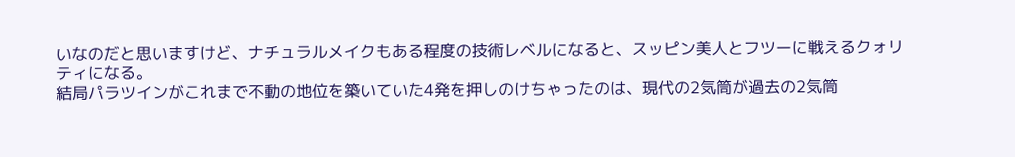いなのだと思いますけど、ナチュラルメイクもある程度の技術レベルになると、スッピン美人とフツーに戦えるクォリティになる。
結局パラツインがこれまで不動の地位を築いていた4発を押しのけちゃったのは、現代の2気筒が過去の2気筒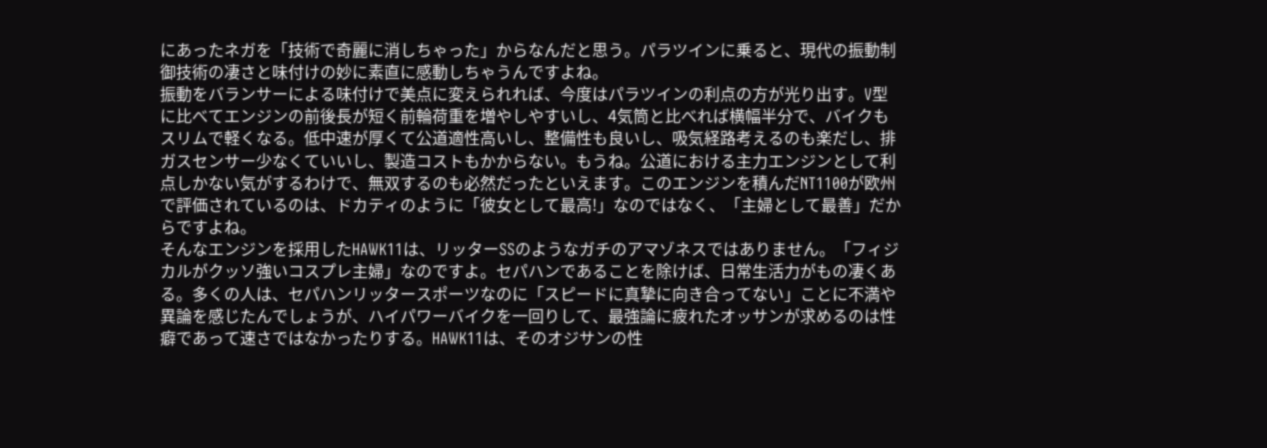にあったネガを「技術で奇麗に消しちゃった」からなんだと思う。パラツインに乗ると、現代の振動制御技術の凄さと味付けの妙に素直に感動しちゃうんですよね。
振動をバランサーによる味付けで美点に変えられれば、今度はパラツインの利点の方が光り出す。V型に比べてエンジンの前後長が短く前輪荷重を増やしやすいし、4気筒と比べれば横幅半分で、バイクもスリムで軽くなる。低中速が厚くて公道適性高いし、整備性も良いし、吸気経路考えるのも楽だし、排ガスセンサー少なくていいし、製造コストもかからない。もうね。公道における主力エンジンとして利点しかない気がするわけで、無双するのも必然だったといえます。このエンジンを積んだNT1100が欧州で評価されているのは、ドカティのように「彼女として最高!」なのではなく、「主婦として最善」だからですよね。
そんなエンジンを採用したHAWK11は、リッターSSのようなガチのアマゾネスではありません。「フィジカルがクッソ強いコスプレ主婦」なのですよ。セパハンであることを除けば、日常生活力がもの凄くある。多くの人は、セパハンリッタースポーツなのに「スピードに真摯に向き合ってない」ことに不満や異論を感じたんでしょうが、ハイパワーバイクを一回りして、最強論に疲れたオッサンが求めるのは性癖であって速さではなかったりする。HAWK11は、そのオジサンの性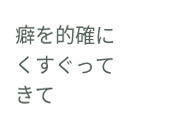癖を的確にくすぐってきて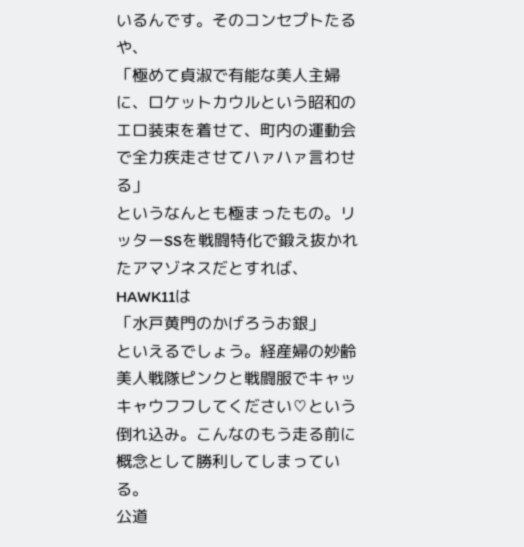いるんです。そのコンセプトたるや、
「極めて貞淑で有能な美人主婦に、ロケットカウルという昭和のエロ装束を着せて、町内の運動会で全力疾走させてハァハァ言わせる」
というなんとも極まったもの。リッターSSを戦闘特化で鍛え抜かれたアマゾネスだとすれば、HAWK11は
「水戸黄門のかげろうお銀」
といえるでしょう。経産婦の妙齢美人戦隊ピンクと戦闘服でキャッキャウフフしてください♡という倒れ込み。こんなのもう走る前に
概念として勝利してしまっている。
公道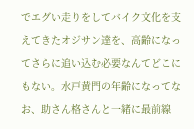でエグい走りをしてバイク文化を支えてきたオジサン達を、高齢になってさらに追い込む必要なんてどこにもない。水戸黄門の年齢になってなお、助さん格さんと一緒に最前線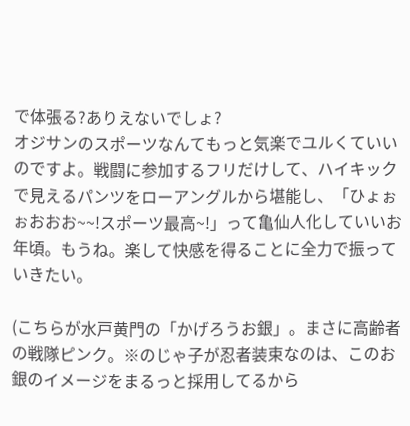で体張る?ありえないでしょ?
オジサンのスポーツなんてもっと気楽でユルくていいのですよ。戦闘に参加するフリだけして、ハイキックで見えるパンツをローアングルから堪能し、「ひょぉぉおおお~~!スポーツ最高~!」って亀仙人化していいお年頃。もうね。楽して快感を得ることに全力で振っていきたい。

(こちらが水戸黄門の「かげろうお銀」。まさに高齢者の戦隊ピンク。※のじゃ子が忍者装束なのは、このお銀のイメージをまるっと採用してるから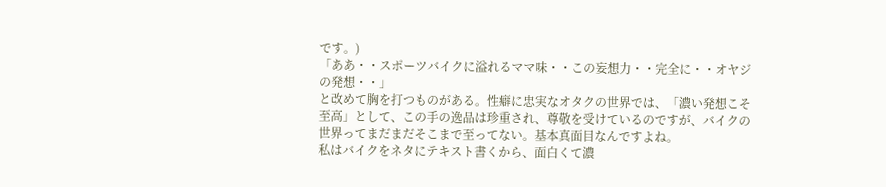です。)
「ああ・・スポーツバイクに溢れるママ味・・この妄想力・・完全に・・オヤジの発想・・」
と改めて胸を打つものがある。性癖に忠実なオタクの世界では、「濃い発想こそ至高」として、この手の逸品は珍重され、尊敬を受けているのですが、バイクの世界ってまだまだそこまで至ってない。基本真面目なんですよね。
私はバイクをネタにテキスト書くから、面白くて濃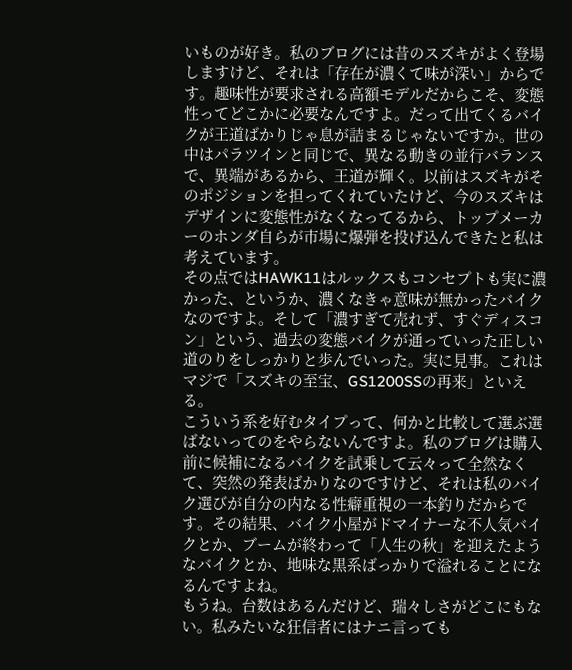いものが好き。私のブログには昔のスズキがよく登場しますけど、それは「存在が濃くて味が深い」からです。趣味性が要求される高額モデルだからこそ、変態性ってどこかに必要なんですよ。だって出てくるバイクが王道ばかりじゃ息が詰まるじゃないですか。世の中はパラツインと同じで、異なる動きの並行バランスで、異端があるから、王道が輝く。以前はスズキがそのポジションを担ってくれていたけど、今のスズキはデザインに変態性がなくなってるから、トップメーカーのホンダ自らが市場に爆弾を投げ込んできたと私は考えています。
その点ではHAWK11はルックスもコンセプトも実に濃かった、というか、濃くなきゃ意味が無かったバイクなのですよ。そして「濃すぎて売れず、すぐディスコン」という、過去の変態バイクが通っていった正しい道のりをしっかりと歩んでいった。実に見事。これはマジで「スズキの至宝、GS1200SSの再来」といえる。
こういう系を好むタイプって、何かと比較して選ぶ選ばないってのをやらないんですよ。私のブログは購入前に候補になるバイクを試乗して云々って全然なくて、突然の発表ばかりなのですけど、それは私のバイク選びが自分の内なる性癖重視の一本釣りだからです。その結果、バイク小屋がドマイナーな不人気バイクとか、ブームが終わって「人生の秋」を迎えたようなバイクとか、地味な黒系ばっかりで溢れることになるんですよね。
もうね。台数はあるんだけど、瑞々しさがどこにもない。私みたいな狂信者にはナニ言っても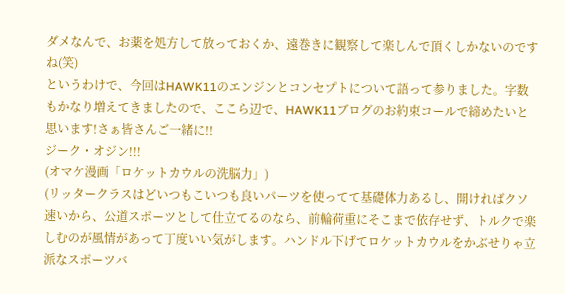ダメなんで、お薬を処方して放っておくか、遠巻きに観察して楽しんで頂くしかないのですね(笑)
というわけで、今回はHAWK11のエンジンとコンセプトについて語って参りました。字数もかなり増えてきましたので、ここら辺で、HAWK11ブログのお約束コールで締めたいと思います!さぁ皆さんご一緒に!!
ジーク・オジン!!!
(オマケ漫画「ロケットカウルの洗脳力」)
(リッタークラスはどいつもこいつも良いパーツを使ってて基礎体力あるし、開ければクソ速いから、公道スポーツとして仕立てるのなら、前輪荷重にそこまで依存せず、トルクで楽しむのが風情があって丁度いい気がします。ハンドル下げてロケットカウルをかぶせりゃ立派なスポーツバ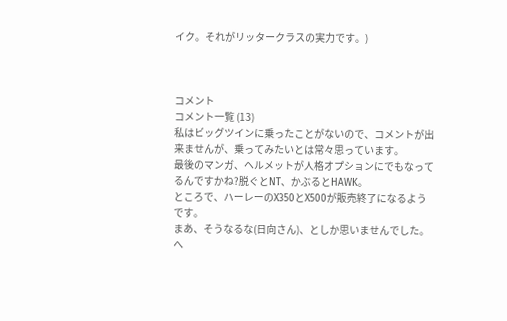イク。それがリッタークラスの実力です。)



コメント
コメント一覧 (13)
私はビッグツインに乗ったことがないので、コメントが出来ませんが、乗ってみたいとは常々思っています。
最後のマンガ、ヘルメットが人格オプションにでもなってるんですかね?脱ぐとNT、かぶるとHAWK。
ところで、ハーレーのX350とX500が販売終了になるようです。
まあ、そうなるな(日向さん)、としか思いませんでした。
へ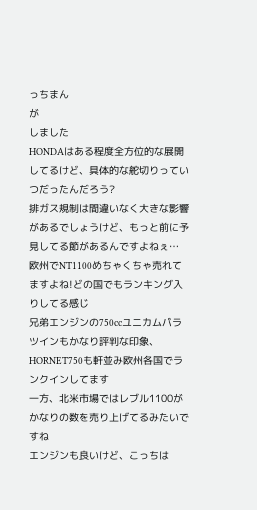っちまん
が
しました
HONDAはある程度全方位的な展開してるけど、具体的な舵切りっていつだったんだろう?
排ガス規制は間違いなく大きな影響があるでしょうけど、もっと前に予見してる節があるんですよねぇ…
欧州でNT1100めちゃくちゃ売れてますよね!どの国でもランキング入りしてる感じ
兄弟エンジンの750ccユニカムパラツインもかなり評判な印象、HORNET750も軒並み欧州各国でランクインしてます
一方、北米市場ではレブル1100がかなりの数を売り上げてるみたいですね
エンジンも良いけど、こっちは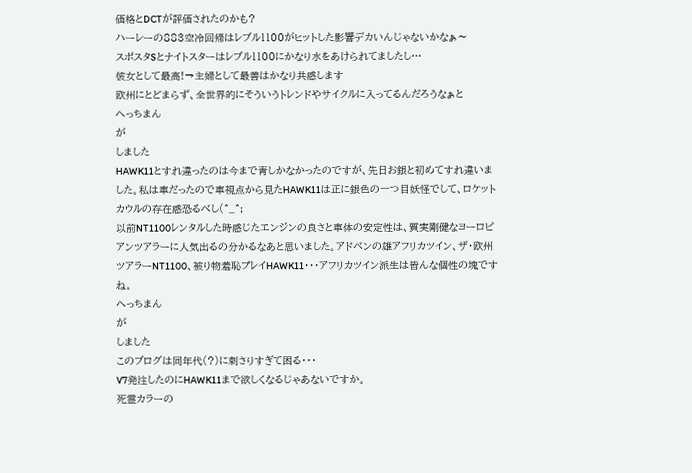価格とDCTが評価されたのかも?
ハーレーの883空冷回帰はレブル1100がヒットした影響デカいんじゃないかなぁ〜
スポスタSとナイトスターはレブル1100にかなり水をあけられてましたし…
彼女として最高!→主婦として最善はかなり共感します
欧州にとどまらず、全世界的にそういうトレンドやサイクルに入ってるんだろうなぁと
へっちまん
が
しました
HAWK11とすれ違ったのは今まで青しかなかったのですが、先日お銀と初めてすれ違いました。私は車だったので車視点から見たHAWK11は正に銀色の一つ目妖怪でして、ロケットカウルの存在感恐るべし(^_^;
以前NT1100レンタルした時感じたエンジンの良さと車体の安定性は、質実剛健なヨーロピアンツアラーに人気出るの分かるなあと思いました。アドベンの雄アフリカツイン、ザ・欧州ツアラーNT1100、被り物羞恥プレイHAWK11・・・アフリカツイン派生は皆んな個性の塊ですね。
へっちまん
が
しました
このブログは同年代(?)に刺さりすぎて困る・・・
V7発注したのにHAWK11まで欲しくなるじゃあないですか。
死霊カラーの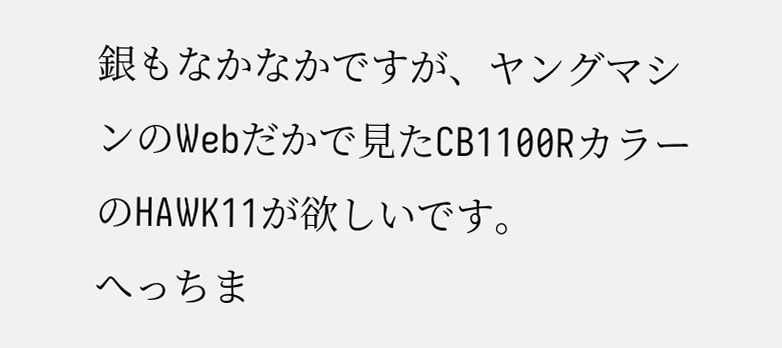銀もなかなかですが、ヤングマシンのWebだかで見たCB1100RカラーのHAWK11が欲しいです。
へっちま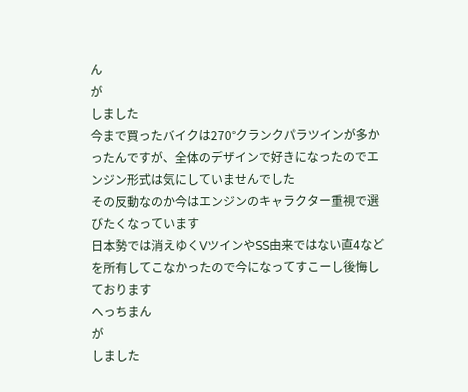ん
が
しました
今まで買ったバイクは270°クランクパラツインが多かったんですが、全体のデザインで好きになったのでエンジン形式は気にしていませんでした
その反動なのか今はエンジンのキャラクター重視で選びたくなっています
日本勢では消えゆくVツインやSS由来ではない直4などを所有してこなかったので今になってすこーし後悔しております
へっちまん
が
しました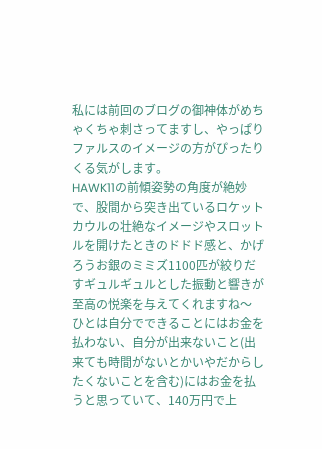私には前回のブログの御神体がめちゃくちゃ刺さってますし、やっぱりファルスのイメージの方がぴったりくる気がします。
HAWK11の前傾姿勢の角度が絶妙で、股間から突き出ているロケットカウルの壮絶なイメージやスロットルを開けたときのドドド感と、かげろうお銀のミミズ1100匹が絞りだすギュルギュルとした振動と響きが至高の悦楽を与えてくれますね〜
ひとは自分でできることにはお金を払わない、自分が出来ないこと(出来ても時間がないとかいやだからしたくないことを含む)にはお金を払うと思っていて、140万円で上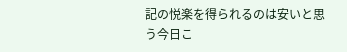記の悦楽を得られるのは安いと思う今日こ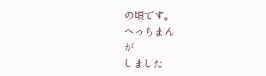の頃です。
へっちまん
が
しました